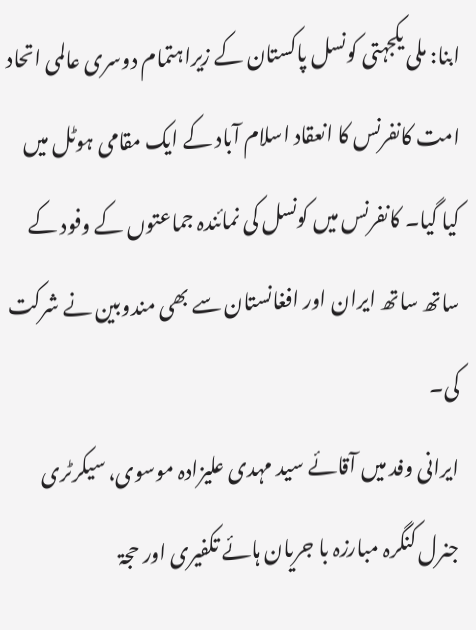ابنا: ملی یکجہتی کونسل پاکستان کے زیراہتمام دوسری عالمی اتحاد امت کانفرنس کا انعقاد اسلام آباد کے ایک مقامی ہوٹل میں کیا گیا۔ کانفرنس میں کونسل کی نمائندہ جماعتوں کے وفود کے ساتھ ساتھ ایران اور افغانستان سے بھی مندوبین نے شرکت کی۔
ایرانی وفد میں آقائے سید مہدی علیزادہ موسوی، سیکرٹری جنرل کنگرہ مبارزہ با جریان ہائے تکفیری اور حجۃ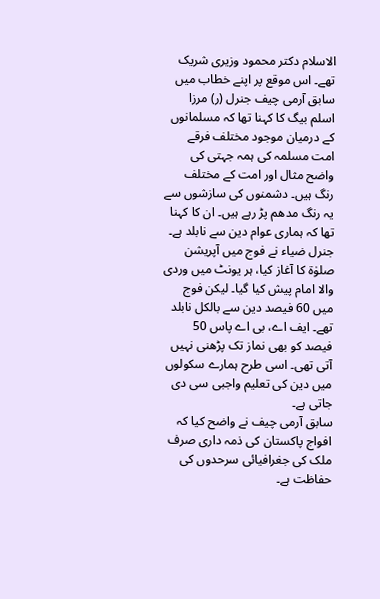الاسلام دکتر محمود وزیری شریک تھے۔ اس موقع پر اپنے خطاب میں سابق آرمی چیف جنرل (ر) مرزا اسلم بیگ کا کہنا تھا کہ مسلمانوں کے درمیان موجود مختلف فرقے امت مسلمہ کی ہمہ جہتی کی واضح مثال اور امت کے مختلف رنگ ہیں۔ دشمنوں کی سازشوں سے یہ رنگ مدھم پڑ رہے ہیں۔ ان کا کہنا تھا کہ ہماری عوام دین سے نابلد ہے۔ جنرل ضیاء نے فوج میں آپریشن صلوٰۃ کا آغاز کیا، ہر یونٹ میں وردی والا امام پیش کیا گیا۔ لیکن فوج میں 60 فیصد دین سے بالکل نابلد تھے۔ ایف اے، بی اے پاس 50 فیصد کو بھی نماز تک پڑھنی نہیں آتی تھی۔ اسی طرح ہمارے سکولوں میں دین کی تعلیم واجبی سی دی جاتی ہے۔
سابق آرمی چیف نے واضح کیا کہ افواج پاکستان کی ذمہ داری صرف ملک کی جغرافیائی سرحدوں کی حفاظت ہے۔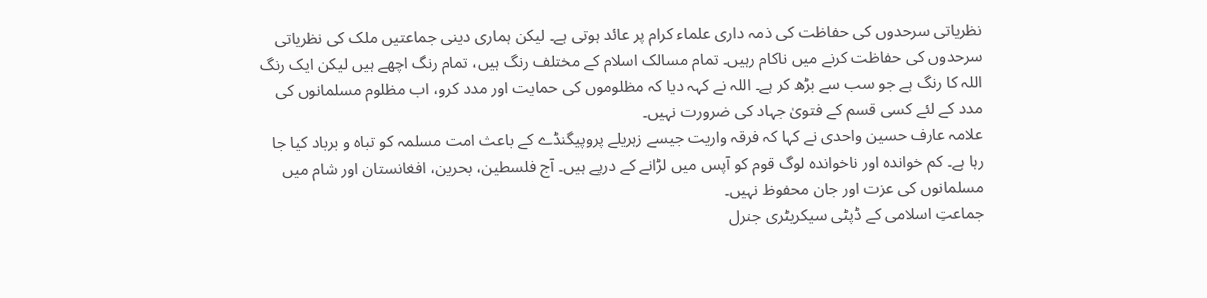نظریاتی سرحدوں کی حفاظت کی ذمہ داری علماء کرام پر عائد ہوتی ہے۔ لیکن ہماری دینی جماعتیں ملک کی نظریاتی سرحدوں کی حفاظت کرنے میں ناکام رہیں۔ تمام مسالک اسلام کے مختلف رنگ ہیں، تمام رنگ اچھے ہیں لیکن ایک رنگ اللہ کا رنگ ہے جو سب سے بڑھ کر ہے۔ اللہ نے کہہ دیا کہ مظلوموں کی حمایت اور مدد کرو، اب مظلوم مسلمانوں کی مدد کے لئے کسی قسم کے فتویٰ جہاد کی ضرورت نہیں۔
علامہ عارف حسین واحدی نے کہا کہ فرقہ واریت جیسے زہریلے پروپیگنڈے کے باعث امت مسلمہ کو تباہ و برباد کیا جا رہا ہے۔ کم خواندہ اور ناخواندہ لوگ قوم کو آپس میں لڑانے کے درپے ہیں۔ آج فلسطین، بحرین، افغانستان اور شام میں مسلمانوں کی عزت اور جان محفوظ نہیں۔
جماعتِ اسلامی کے ڈپٹی سیکریٹری جنرل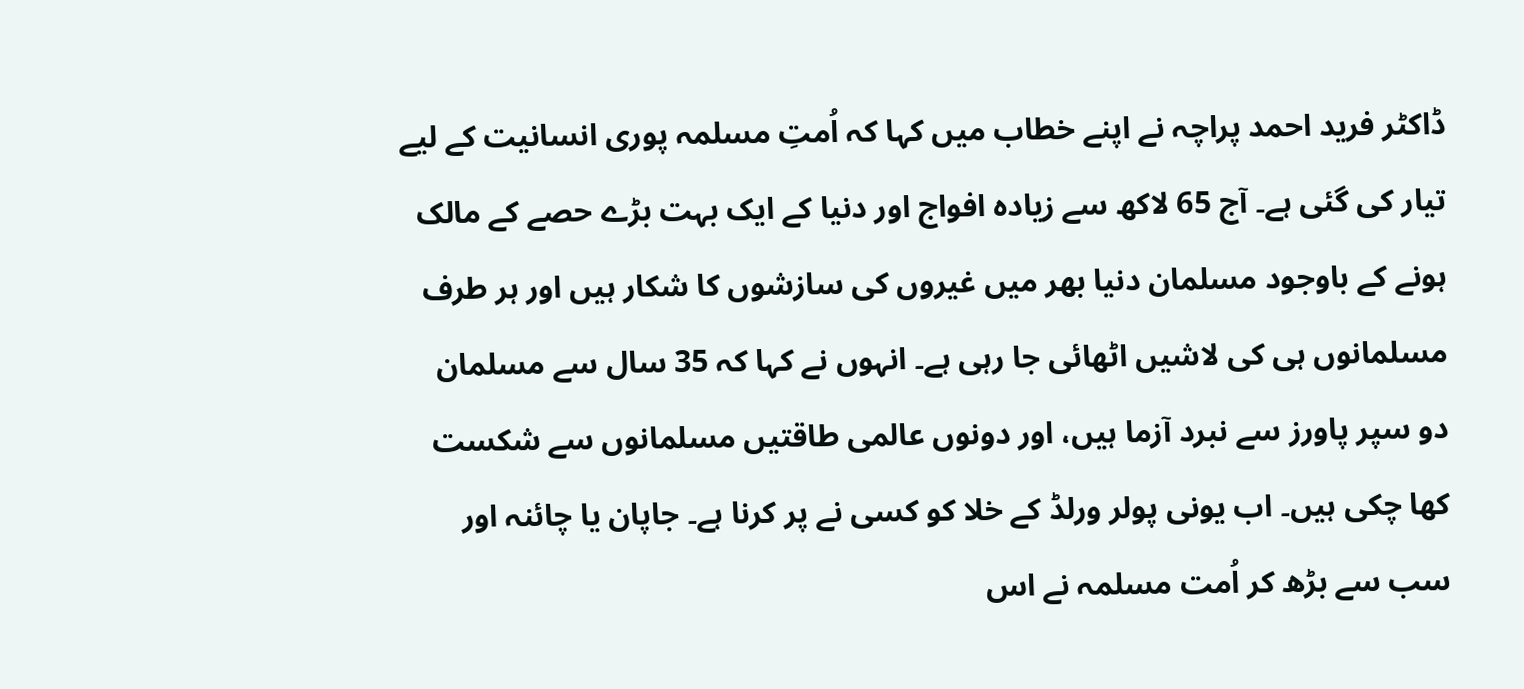ڈاکٹر فرید احمد پراچہ نے اپنے خطاب میں کہا کہ اُمتِ مسلمہ پوری انسانیت کے لیے تیار کی گئی ہے۔ آج 65 لاکھ سے زیادہ افواج اور دنیا کے ایک بہت بڑے حصے کے مالک ہونے کے باوجود مسلمان دنیا بھر میں غیروں کی سازشوں کا شکار ہیں اور ہر طرف مسلمانوں ہی کی لاشیں اٹھائی جا رہی ہے۔ انہوں نے کہا کہ 35 سال سے مسلمان دو سپر پاورز سے نبرد آزما ہیں، اور دونوں عالمی طاقتیں مسلمانوں سے شکست کھا چکی ہیں۔ اب یونی پولر ورلڈ کے خلا کو کسی نے پر کرنا ہے۔ جاپان یا چائنہ اور سب سے بڑھ کر اُمت مسلمہ نے اس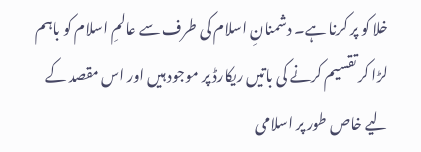خلا کو پر کرنا ہے۔ دشمنانِ اسلام کی طرف سے عالمِ اسلام کو باہم لڑا کر تقسیم کرنے کی باتیں ریکارڈ پر موجود ہیں اور اس مقصد کے لیے خاص طور پر اسلامی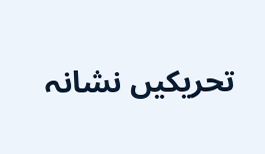تحریکیں نشانہ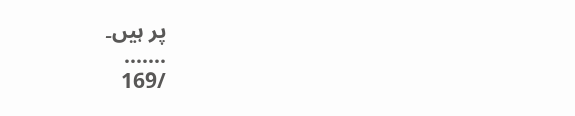پر ہیں۔
.......
/169